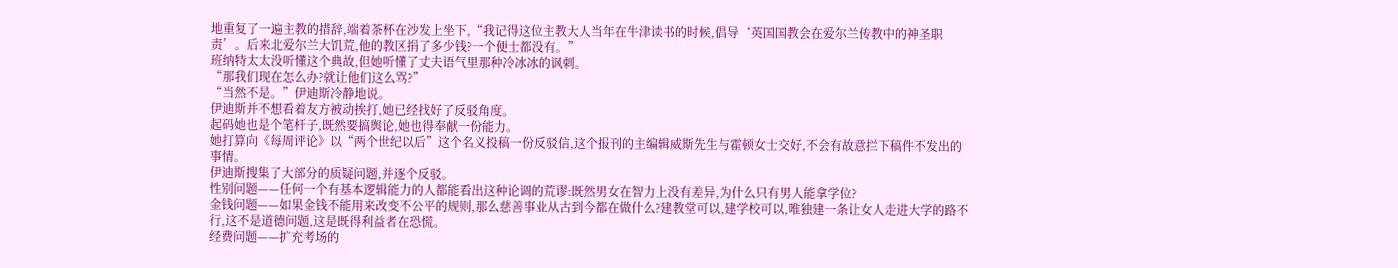地重复了一遍主教的措辞,端着茶杯在沙发上坐下,“我记得这位主教大人当年在牛津读书的时候,倡导‘英国国教会在爱尔兰传教中的神圣职责’。后来北爱尔兰大饥荒,他的教区捐了多少钱?一个便士都没有。”
班纳特太太没听懂这个典故,但她听懂了丈夫语气里那种冷冰冰的讽刺。
“那我们现在怎么办?就让他们这么骂?”
“当然不是。”伊迪斯冷静地说。
伊迪斯并不想看着友方被动挨打,她已经找好了反驳角度。
起码她也是个笔杆子,既然要搞舆论,她也得奉献一份能力。
她打算向《每周评论》以“两个世纪以后”这个名义投稿一份反驳信,这个报刊的主编辑威斯先生与霍顿女士交好,不会有故意拦下稿件不发出的事情。
伊迪斯搜集了大部分的质疑问题,并逐个反驳。
性别问题——任何一个有基本逻辑能力的人都能看出这种论调的荒谬:既然男女在智力上没有差异,为什么只有男人能拿学位?
金钱问题——如果金钱不能用来改变不公平的规则,那么慈善事业从古到今都在做什么?建教堂可以,建学校可以,唯独建一条让女人走进大学的路不行,这不是道德问题,这是既得利益者在恐慌。
经费问题——扩充考场的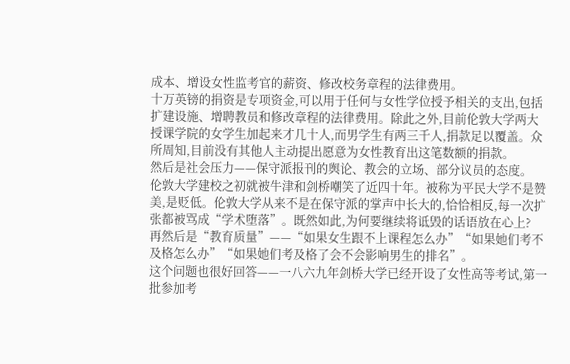成本、增设女性监考官的薪资、修改校务章程的法律费用。
十万英镑的捐资是专项资金,可以用于任何与女性学位授予相关的支出,包括扩建设施、增聘教员和修改章程的法律费用。除此之外,目前伦敦大学两大授课学院的女学生加起来才几十人,而男学生有两三千人,捐款足以覆盖。众所周知,目前没有其他人主动提出愿意为女性教育出这笔数额的捐款。
然后是社会压力——保守派报刊的舆论、教会的立场、部分议员的态度。
伦敦大学建校之初就被牛津和剑桥嘲笑了近四十年。被称为平民大学不是赞美,是贬低。伦敦大学从来不是在保守派的掌声中长大的,恰恰相反,每一次扩张都被骂成“学术堕落”。既然如此,为何要继续将诋毁的话语放在心上?
再然后是“教育质量”——“如果女生跟不上课程怎么办”“如果她们考不及格怎么办”“如果她们考及格了会不会影响男生的排名”。
这个问题也很好回答——一八六九年剑桥大学已经开设了女性高等考试,第一批参加考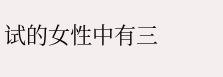试的女性中有三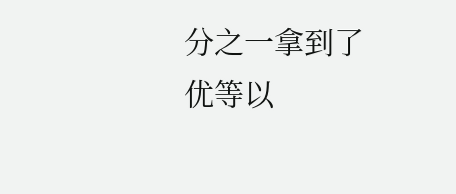分之一拿到了优等以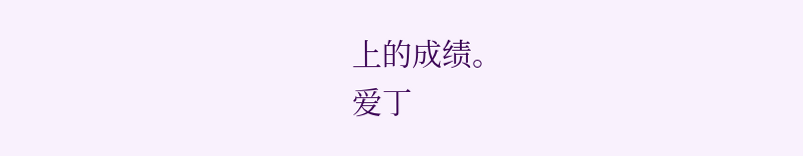上的成绩。
爱丁